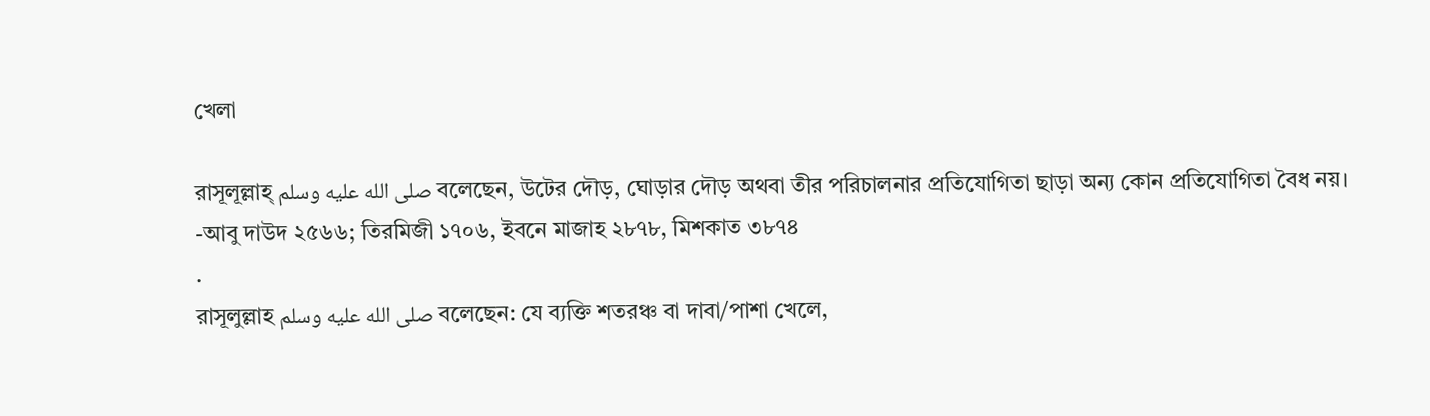খেলা

রাসূলূল্লাহ্ صلى الله عليه وسلم বলেছেন, উটের দৌড়, ঘোড়ার দৌড় অথবা তীর পরিচালনার প্রতিযোগিতা ছাড়া অন্য কোন প্রতিযোগিতা বৈধ নয়।
-আবু দাউদ ২৫৬৬; তিরমিজী ১৭০৬, ইবনে মাজাহ ২৮৭৮, মিশকাত ৩৮৭৪
.
রাসূলুল্লাহ صلى الله عليه وسلم বলেছেন: যে ব্যক্তি শতরঞ্চ বা দাবা/পাশা খেলে,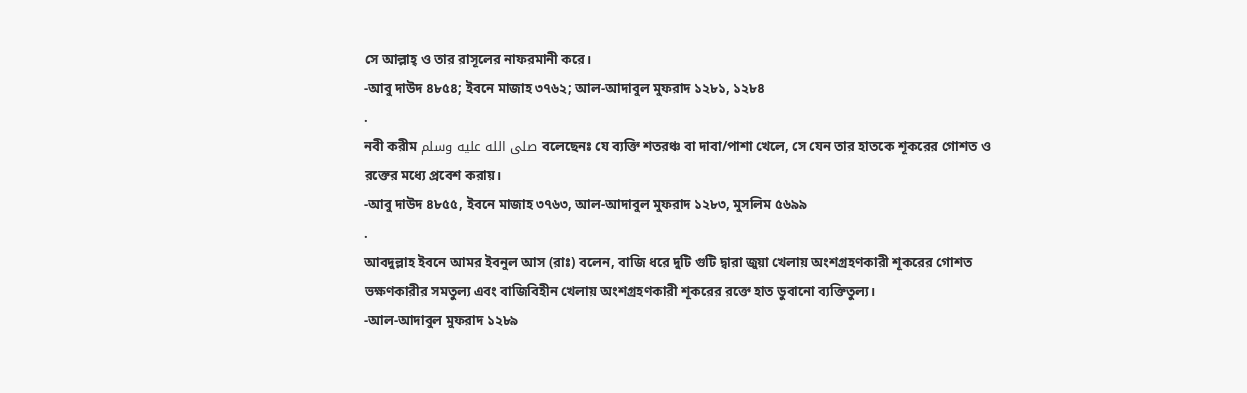সে আল্লাহ্‌ ও তার রাসূলের নাফরমানী করে।
-আবু দাউদ ৪৮৫৪; ইবনে মাজাহ ৩৭৬২; আল-আদাবুল মুফরাদ ১২৮১, ১২৮৪
.
নবী করীম صلى الله عليه وسلم বলেছেনঃ যে ব্যক্তি শতরঞ্চ বা দাবা/পাশা খেলে, সে যেন তার হাতকে শূকরের গোশত ও রক্তের মধ্যে প্রবেশ করায়।
-আবু দাউদ ৪৮৫৫, ইবনে মাজাহ ৩৭৬৩, আল-আদাবুল মুফরাদ ১২৮৩, মুসলিম ৫৬৯৯
.
আবদুল্লাহ ইবনে আমর ইবনুল আস (রাঃ) বলেন, বাজি ধরে দুটি গুটি দ্বারা জুয়া খেলায় অংশগ্রহণকারী শূকরের গোশত ভক্ষণকারীর সমতুল্য এবং বাজিবিহীন খেলায় অংশগ্রহণকারী শূকরের রক্তে হাত ডুবানো ব্যক্তিতুল্য।
-আল-আদাবুল মুফরাদ ১২৮৯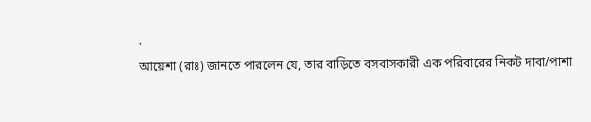.
আয়েশা (রাঃ) জানতে পারলেন যে, তার বাড়িতে বসবাসকারী এক পরিবারের নিকট দাবা/পাশা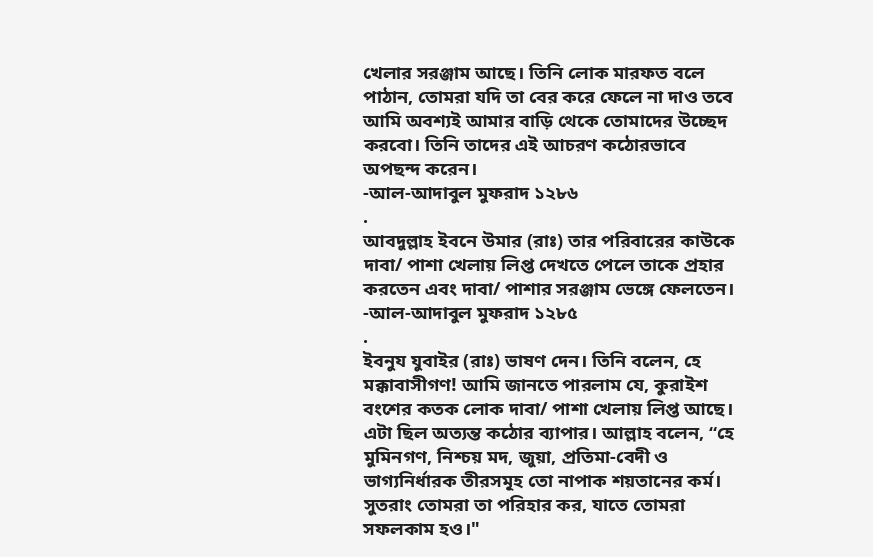খেলার সরঞ্জাম আছে। তিনি লোক মারফত বলে পাঠান, তোমরা যদি তা বের করে ফেলে না দাও তবে আমি অবশ্যই আমার বাড়ি থেকে তোমাদের উচ্ছেদ করবো। তিনি তাদের এই আচরণ কঠোরভাবে অপছন্দ করেন।
-আল-আদাবুল মুফরাদ ১২৮৬
.
আবদুল্লাহ ইবনে উমার (রাঃ) তার পরিবারের কাউকে দাবা/ পাশা খেলায় লিপ্ত দেখতে পেলে তাকে প্রহার করতেন এবং দাবা/ পাশার সরঞ্জাম ভেঙ্গে ফেলতেন।
-আল-আদাবুল মুফরাদ ১২৮৫
.
ইবনুয যুবাইর (রাঃ) ভাষণ দেন। তিনি বলেন, হে মক্কাবাসীগণ! আমি জানতে পারলাম যে, কুরাইশ বংশের কতক লোক দাবা/ পাশা খেলায় লিপ্ত আছে। এটা ছিল অত্যন্ত কঠোর ব্যাপার। আল্লাহ বলেন, “হে মুমিনগণ, নিশ্চয় মদ, জুয়া, প্রতিমা-বেদী ও ভাগ্যনির্ধারক তীরসমূহ তো নাপাক শয়তানের কর্ম। সুতরাং তোমরা তা পরিহার কর, যাতে তোমরা সফলকাম হও।"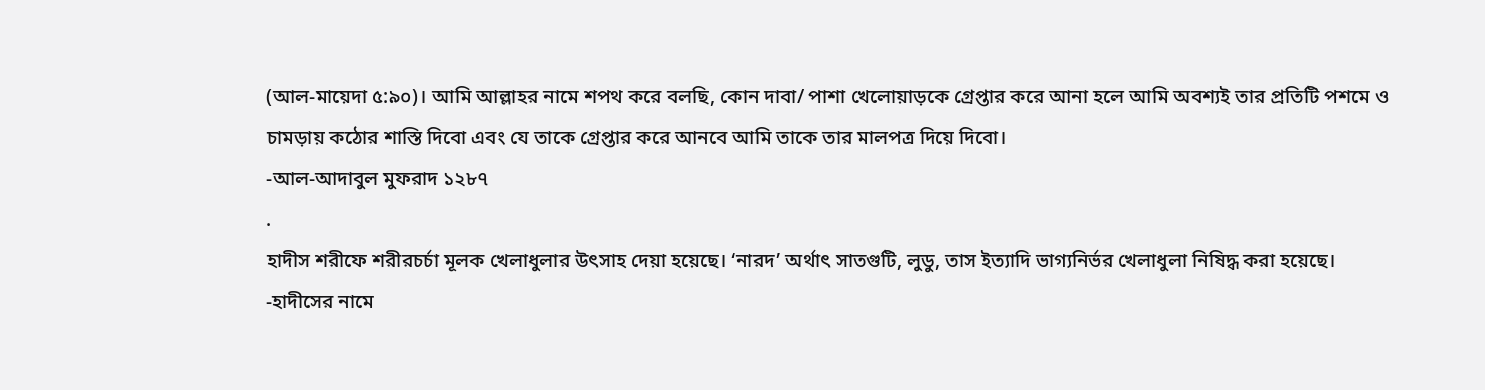(আল-মায়েদা ৫:৯০)। আমি আল্লাহর নামে শপথ করে বলছি, কোন দাবা/ পাশা খেলোয়াড়কে গ্রেপ্তার করে আনা হলে আমি অবশ্যই তার প্রতিটি পশমে ও চামড়ায় কঠোর শাস্তি দিবো এবং যে তাকে গ্রেপ্তার করে আনবে আমি তাকে তার মালপত্র দিয়ে দিবো।
-আল-আদাবুল মুফরাদ ১২৮৭
.
হাদীস শরীফে শরীরচর্চা মূলক খেলাধুলার উৎসাহ দেয়া হয়েছে। ‘নারদ’ অর্থাৎ সাতগুটি, লুডু, তাস ইত্যাদি ভাগ্যনির্ভর খেলাধুলা নিষিদ্ধ করা হয়েছে।
-হাদীসের নামে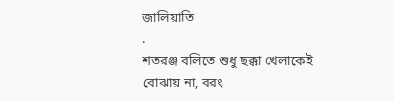জালিয়াতি
.
শতরঞ্জ বলিতে শুধু ছক্কা খেলাকেই বোঝায় না, বরং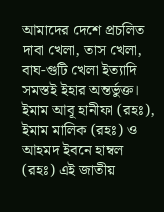আমাদের দেশে প্রচলিত দাবা খেলা, তাস খেলা, বাঘ-গুটি খেলা ইত্যাদি সমস্তই ইহার অন্তর্ভুক্ত। ইমাম আবূ হানীফা (রহঃ), ইমাম মালিক (রহঃ) ও আহমদ ইবনে হাম্বল (রহঃ) এই জাতীয়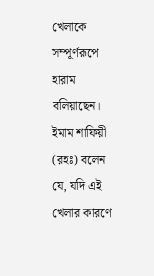খেলাকে সম্পূর্ণরূপে হারাম বলিয়াছেন। ইমাম শাফিয়ী (রহঃ) বলেন যে, যদি এই খেলার কারণে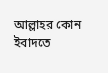আল্লাহর কোন ইবাদতে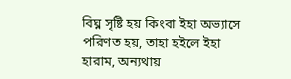বিঘ্ন সৃষ্টি হয় কিংবা ইহা অভ্যাসে পরিণত হয়, তাহা হইলে ইহা হারাম, অন্যথায়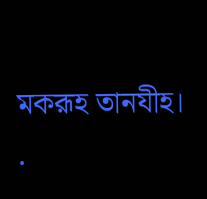মকরূহ তানযীহ।
.